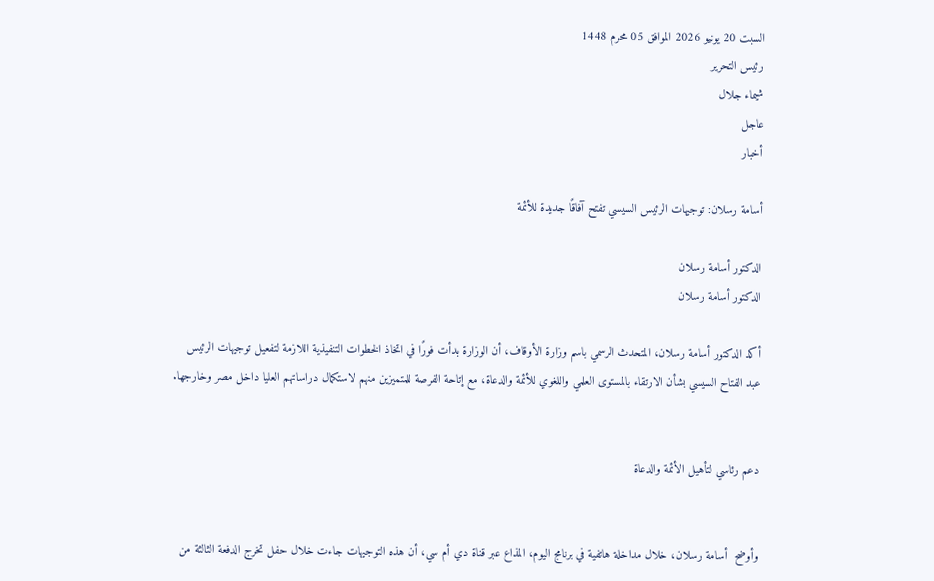السبت 20 يونيو 2026 الموافق 05 محرم 1448
رئيس التحرير
شيماء جلال
عاجل
أخبار

أسامة رسلان: توجيهات الرئيس السيسي تفتح آفاقًا جديدة للأئمة

الدكتور أسامة رسلان
الدكتور أسامة رسلان

أكد الدكتور أسامة رسلان، المتحدث الرسمي باسم وزارة الأوقاف، أن الوزارة بدأت فورًا في اتخاذ الخطوات التنفيذية اللازمة لتفعيل توجيهات الرئيس عبد الفتاح السيسي بشأن الارتقاء بالمستوى العلمي واللغوي للأئمة والدعاة، مع إتاحة الفرصة للمتميزين منهم لاستكمال دراساتهم العليا داخل مصر وخارجها.


دعم رئاسي لتأهيل الأئمة والدعاة


وأوضح  أسامة رسلان، خلال مداخلة هاتفية في برنامج اليوم، المذاع عبر قناة دي أم سي، أن هذه التوجيهات جاءت خلال حفل تخرج الدفعة الثالثة من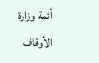أئمة وزارة الأوقاف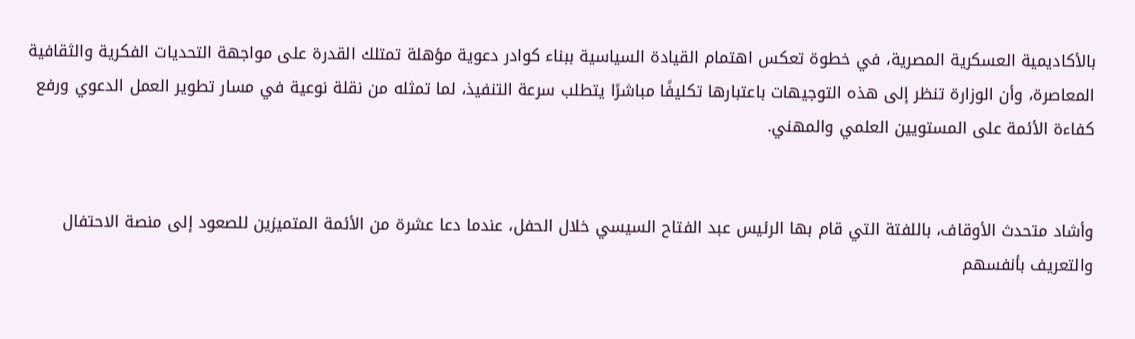بالأكاديمية العسكرية المصرية، في خطوة تعكس اهتمام القيادة السياسية ببناء كوادر دعوية مؤهلة تمتلك القدرة على مواجهة التحديات الفكرية والثقافية المعاصرة، وأن الوزارة تنظر إلى هذه التوجيهات باعتبارها تكليفًا مباشرًا يتطلب سرعة التنفيذ، لما تمثله من نقلة نوعية في مسار تطوير العمل الدعوي ورفع كفاءة الأئمة على المستويين العلمي والمهني.


وأشاد متحدث الأوقاف، باللفتة التي قام بها الرئيس عبد الفتاح السيسي خلال الحفل، عندما دعا عشرة من الأئمة المتميزين للصعود إلى منصة الاحتفال والتعريف بأنفسهم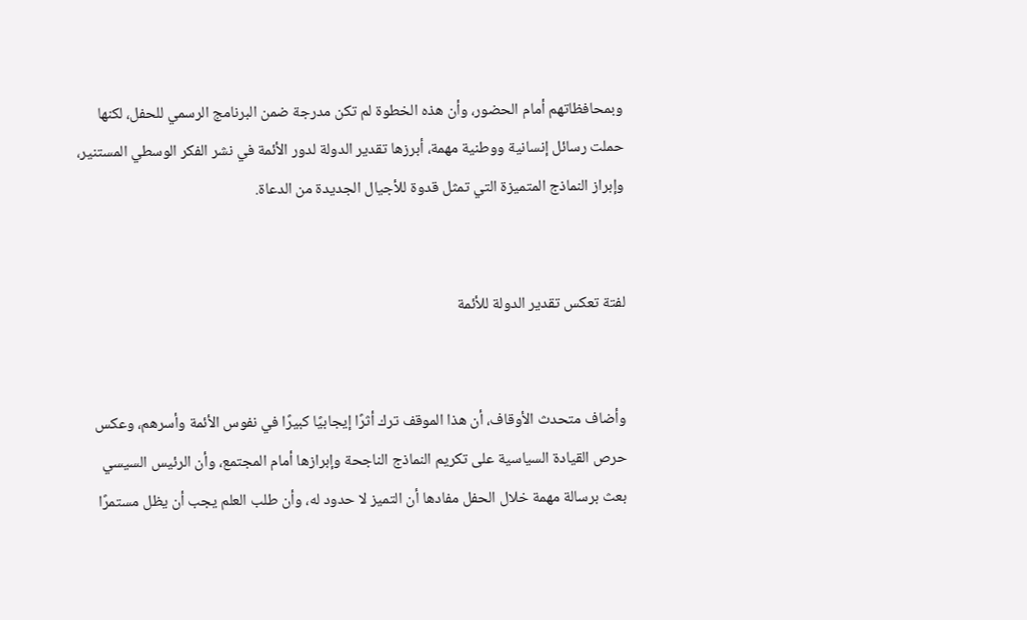وبمحافظاتهم أمام الحضور، وأن هذه الخطوة لم تكن مدرجة ضمن البرنامج الرسمي للحفل، لكنها حملت رسائل إنسانية ووطنية مهمة، أبرزها تقدير الدولة لدور الأئمة في نشر الفكر الوسطي المستنير، وإبراز النماذج المتميزة التي تمثل قدوة للأجيال الجديدة من الدعاة.


لفتة تعكس تقدير الدولة للأئمة


وأضاف متحدث الأوقاف، أن هذا الموقف ترك أثرًا إيجابيًا كبيرًا في نفوس الأئمة وأسرهم، وعكس حرص القيادة السياسية على تكريم النماذج الناجحة وإبرازها أمام المجتمع، وأن الرئيس السيسي بعث برسالة مهمة خلال الحفل مفادها أن التميز لا حدود له، وأن طلب العلم يجب أن يظل مستمرًا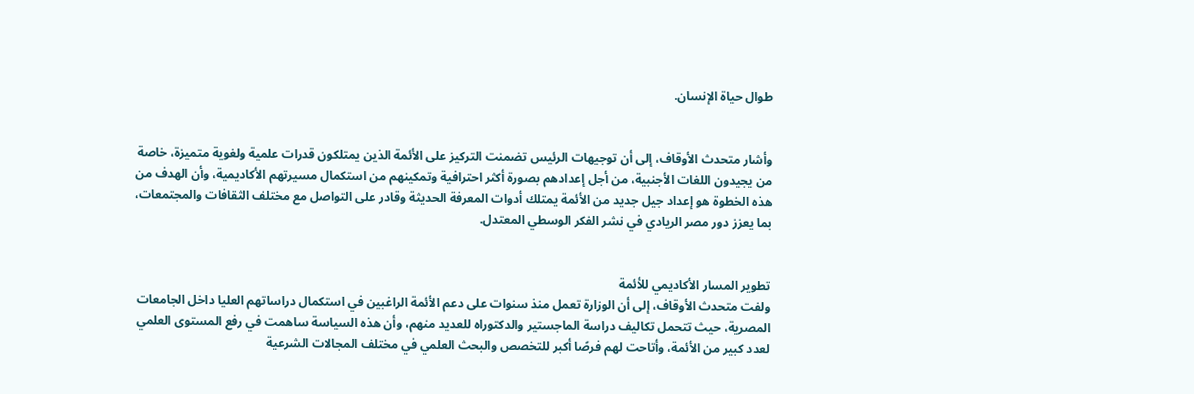طوال حياة الإنسان.


وأشار متحدث الأوقاف، إلى أن توجيهات الرئيس تضمنت التركيز على الأئمة الذين يمتلكون قدرات علمية ولغوية متميزة، خاصة من يجيدون اللغات الأجنبية، من أجل إعدادهم بصورة أكثر احترافية وتمكينهم من استكمال مسيرتهم الأكاديمية، وأن الهدف من هذه الخطوة هو إعداد جيل جديد من الأئمة يمتلك أدوات المعرفة الحديثة وقادر على التواصل مع مختلف الثقافات والمجتمعات، بما يعزز دور مصر الريادي في نشر الفكر الوسطي المعتدل.


تطوير المسار الأكاديمي للأئمة
ولفت متحدث الأوقاف، إلى أن الوزارة تعمل منذ سنوات على دعم الأئمة الراغبين في استكمال دراساتهم العليا داخل الجامعات المصرية، حيث تتحمل تكاليف دراسة الماجستير والدكتوراه للعديد منهم، وأن هذه السياسة ساهمت في رفع المستوى العلمي لعدد كبير من الأئمة، وأتاحت لهم فرصًا أكبر للتخصص والبحث العلمي في مختلف المجالات الشرعية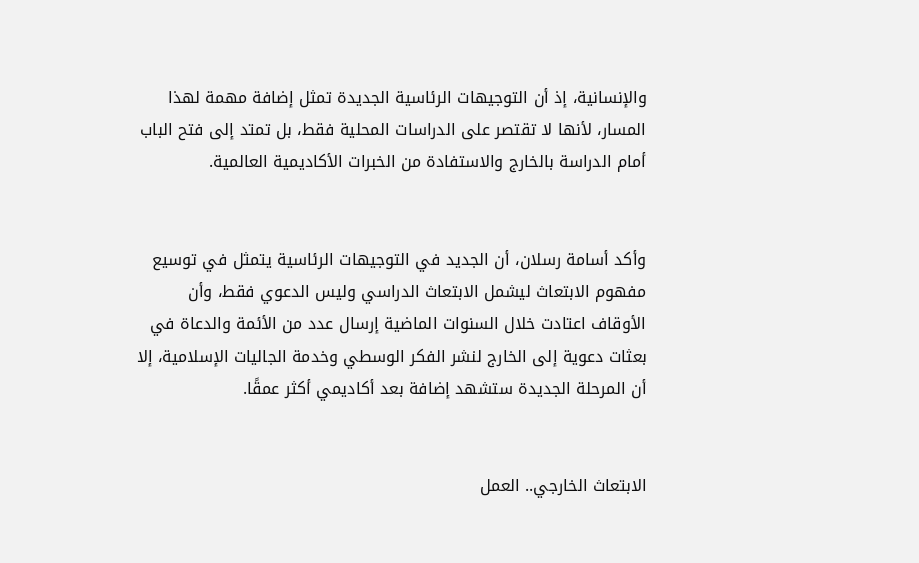والإنسانية، إذ أن التوجيهات الرئاسية الجديدة تمثل إضافة مهمة لهذا المسار، لأنها لا تقتصر على الدراسات المحلية فقط، بل تمتد إلى فتح الباب أمام الدراسة بالخارج والاستفادة من الخبرات الأكاديمية العالمية.


وأكد أسامة رسلان، أن الجديد في التوجيهات الرئاسية يتمثل في توسيع مفهوم الابتعاث ليشمل الابتعاث الدراسي وليس الدعوي فقط، وأن الأوقاف اعتادت خلال السنوات الماضية إرسال عدد من الأئمة والدعاة في بعثات دعوية إلى الخارج لنشر الفكر الوسطي وخدمة الجاليات الإسلامية، إلا أن المرحلة الجديدة ستشهد إضافة بعد أكاديمي أكثر عمقًا.


الابتعاث الخارجي.. العمل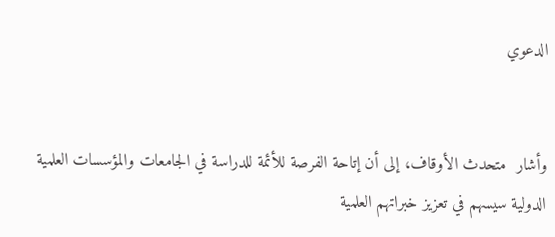الدعوي


وأشار  متحدث الأوقاف، إلى أن إتاحة الفرصة للأئمة للدراسة في الجامعات والمؤسسات العلمية الدولية سيسهم في تعزيز خبراتهم العلمية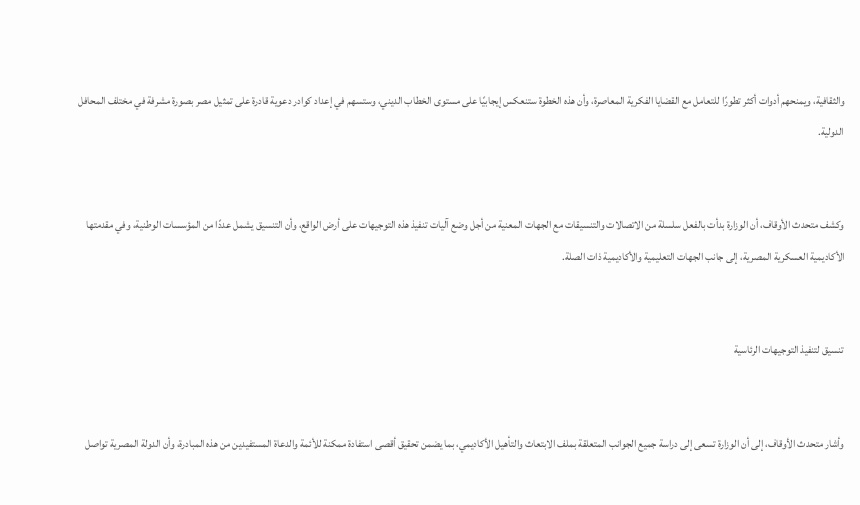والثقافية، ويمنحهم أدوات أكثر تطورًا للتعامل مع القضايا الفكرية المعاصرة، وأن هذه الخطوة ستنعكس إيجابيًا على مستوى الخطاب الديني، وستسهم في إعداد كوادر دعوية قادرة على تمثيل مصر بصورة مشرفة في مختلف المحافل الدولية.


وكشف متحدث الأوقاف، أن الوزارة بدأت بالفعل سلسلة من الاتصالات والتنسيقات مع الجهات المعنية من أجل وضع آليات تنفيذ هذه التوجيهات على أرض الواقع، وأن التنسيق يشمل عددًا من المؤسسات الوطنية، وفي مقدمتها الأكاديمية العسكرية المصرية، إلى جانب الجهات التعليمية والأكاديمية ذات الصلة.


تنسيق لتنفيذ التوجيهات الرئاسية


وأشار متحدث الأوقاف، إلى أن الوزارة تسعى إلى دراسة جميع الجوانب المتعلقة بملف الابتعاث والتأهيل الأكاديمي، بما يضمن تحقيق أقصى استفادة ممكنة للأئمة والدعاة المستفيدين من هذه المبادرة، وأن الدولة المصرية تواصل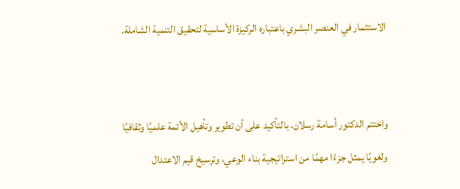الاستثمار في العنصر البشري باعتباره الركيزة الأساسية لتحقيق التنمية الشاملة.


واختتم الدكتور أسامة رسلان، بالتأكيد على أن تطوير وتأهيل الأئمة علميًا وثقافيًا ولغويًا يمثل جزءًا مهمًا من استراتيجية بناء الوعي، وترسيخ قيم الاعتدال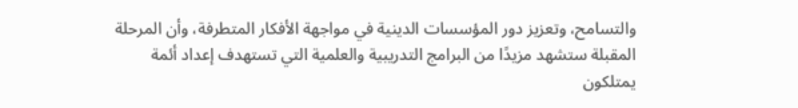والتسامح، وتعزيز دور المؤسسات الدينية في مواجهة الأفكار المتطرفة، وأن المرحلة المقبلة ستشهد مزيدًا من البرامج التدريبية والعلمية التي تستهدف إعداد أئمة يمتلكون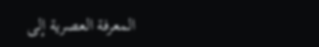المعرفة العصرية إلى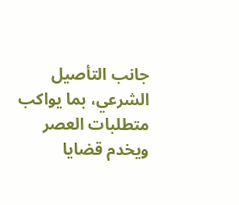جانب التأصيل الشرعي، بما يواكب متطلبات العصر ويخدم قضايا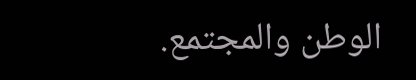الوطن والمجتمع.